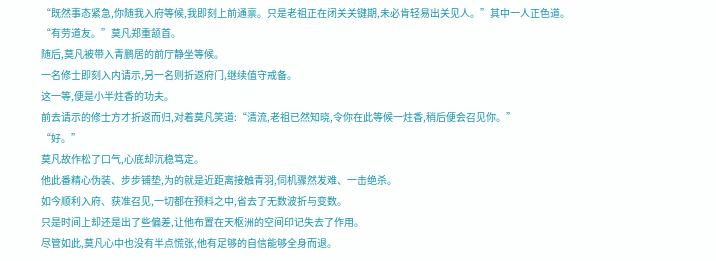“既然事态紧急,你随我入府等候,我即刻上前通禀。只是老祖正在闭关关键期,未必肯轻易出关见人。”其中一人正色道。
“有劳道友。”莫凡郑重颔首。
随后,莫凡被带入青鹏居的前厅静坐等候。
一名修士即刻入内请示,另一名则折返府门,继续值守戒备。
这一等,便是小半炷香的功夫。
前去请示的修士方才折返而归,对着莫凡笑道:“清流,老祖已然知晓,令你在此等候一炷香,稍后便会召见你。”
“好。”
莫凡故作松了口气,心底却沉稳笃定。
他此番精心伪装、步步铺垫,为的就是近距离接触青羽,伺机骤然发难、一击绝杀。
如今顺利入府、获准召见,一切都在预料之中,省去了无数波折与变数。
只是时间上却还是出了些偏差,让他布置在天枢洲的空间印记失去了作用。
尽管如此,莫凡心中也没有半点慌张,他有足够的自信能够全身而退。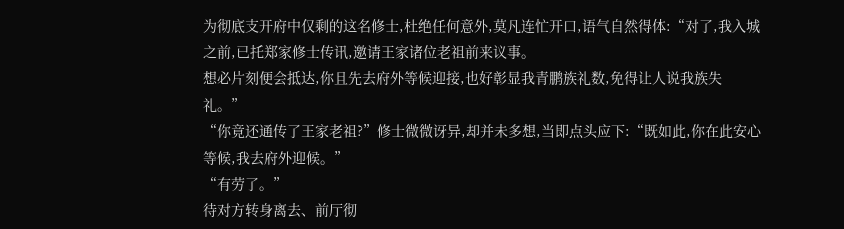为彻底支开府中仅剩的这名修士,杜绝任何意外,莫凡连忙开口,语气自然得体:“对了,我入城之前,已托郑家修士传讯,邀请王家诸位老祖前来议事。
想必片刻便会抵达,你且先去府外等候迎接,也好彰显我青鹏族礼数,免得让人说我族失礼。”
“你竟还通传了王家老祖?”修士微微讶异,却并未多想,当即点头应下:“既如此,你在此安心等候,我去府外迎候。”
“有劳了。”
待对方转身离去、前厅彻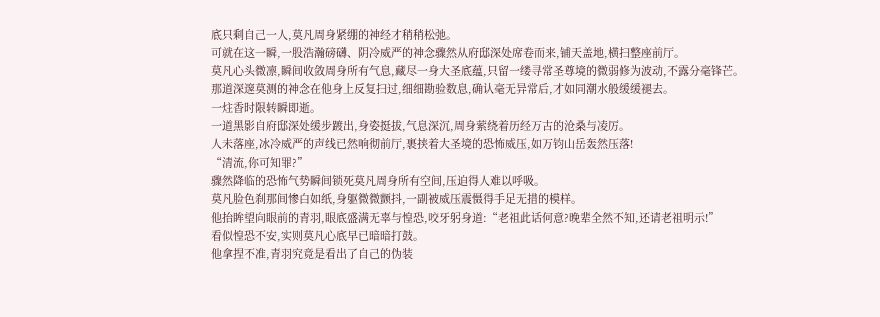底只剩自己一人,莫凡周身紧绷的神经才稍稍松弛。
可就在这一瞬,一股浩瀚磅礴、阴冷威严的神念骤然从府邸深处席卷而来,铺天盖地,横扫整座前厅。
莫凡心头微凛,瞬间收敛周身所有气息,藏尽一身大圣底蕴,只留一缕寻常圣尊境的微弱修为波动,不露分毫锋芒。
那道深邃莫测的神念在他身上反复扫过,细细勘验数息,确认毫无异常后,才如同潮水般缓缓褪去。
一炷香时限转瞬即逝。
一道黑影自府邸深处缓步踱出,身姿挺拔,气息深沉,周身萦绕着历经万古的沧桑与凌厉。
人未落座,冰冷威严的声线已然响彻前厅,裹挟着大圣境的恐怖威压,如万钧山岳轰然压落!
“清流,你可知罪?”
骤然降临的恐怖气势瞬间锁死莫凡周身所有空间,压迫得人难以呼吸。
莫凡脸色刹那间惨白如纸,身躯微微颤抖,一副被威压震慑得手足无措的模样。
他抬眸望向眼前的青羽,眼底盛满无辜与惶恐,咬牙躬身道:“老祖此话何意?晚辈全然不知,还请老祖明示!”
看似惶恐不安,实则莫凡心底早已暗暗打鼓。
他拿捏不准,青羽究竟是看出了自己的伪装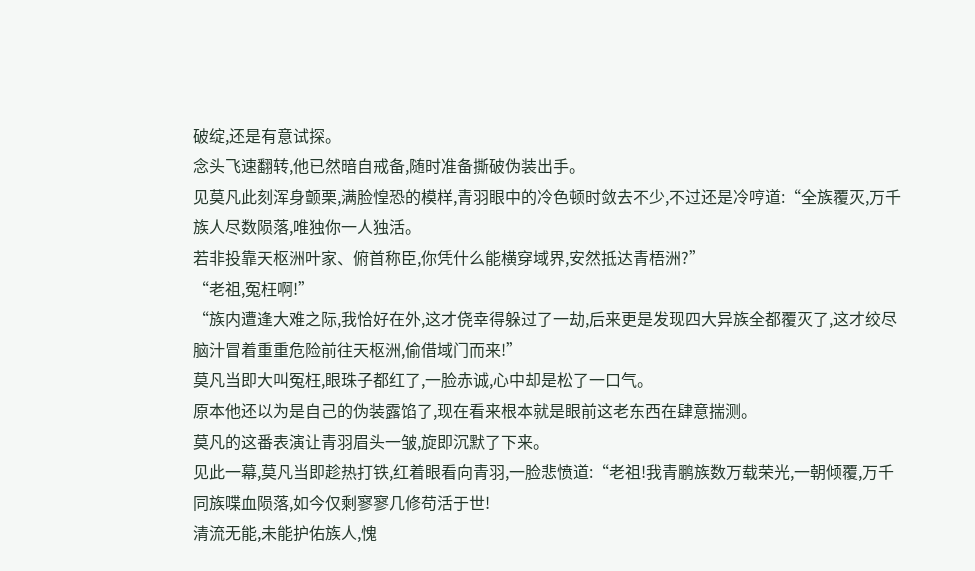破绽,还是有意试探。
念头飞速翻转,他已然暗自戒备,随时准备撕破伪装出手。
见莫凡此刻浑身颤栗,满脸惶恐的模样,青羽眼中的冷色顿时敛去不少,不过还是冷哼道:“全族覆灭,万千族人尽数陨落,唯独你一人独活。
若非投靠天枢洲叶家、俯首称臣,你凭什么能横穿域界,安然抵达青梧洲?”
“老祖,冤枉啊!”
“族内遭逢大难之际,我恰好在外,这才侥幸得躲过了一劫,后来更是发现四大异族全都覆灭了,这才绞尽脑汁冒着重重危险前往天枢洲,偷借域门而来!”
莫凡当即大叫冤枉,眼珠子都红了,一脸赤诚,心中却是松了一口气。
原本他还以为是自己的伪装露馅了,现在看来根本就是眼前这老东西在肆意揣测。
莫凡的这番表演让青羽眉头一皱,旋即沉默了下来。
见此一幕,莫凡当即趁热打铁,红着眼看向青羽,一脸悲愤道:“老祖!我青鹏族数万载荣光,一朝倾覆,万千同族喋血陨落,如今仅剩寥寥几修苟活于世!
清流无能,未能护佑族人,愧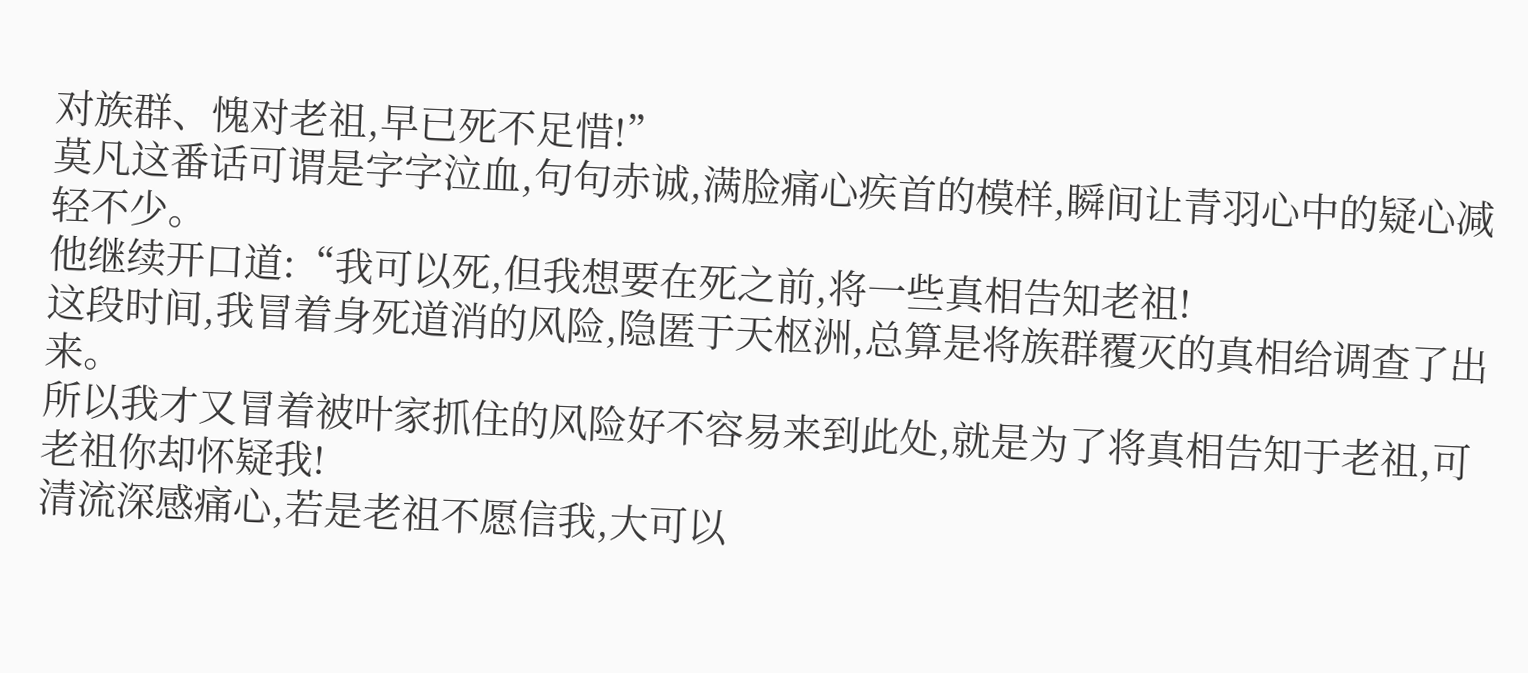对族群、愧对老祖,早已死不足惜!”
莫凡这番话可谓是字字泣血,句句赤诚,满脸痛心疾首的模样,瞬间让青羽心中的疑心减轻不少。
他继续开口道:“我可以死,但我想要在死之前,将一些真相告知老祖!
这段时间,我冒着身死道消的风险,隐匿于天枢洲,总算是将族群覆灭的真相给调查了出来。
所以我才又冒着被叶家抓住的风险好不容易来到此处,就是为了将真相告知于老祖,可老祖你却怀疑我!
清流深感痛心,若是老祖不愿信我,大可以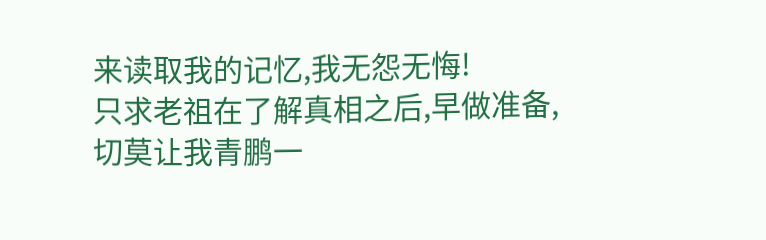来读取我的记忆,我无怨无悔!
只求老祖在了解真相之后,早做准备,切莫让我青鹏一